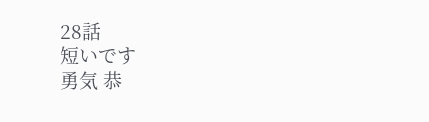28話
短いです
勇気 恭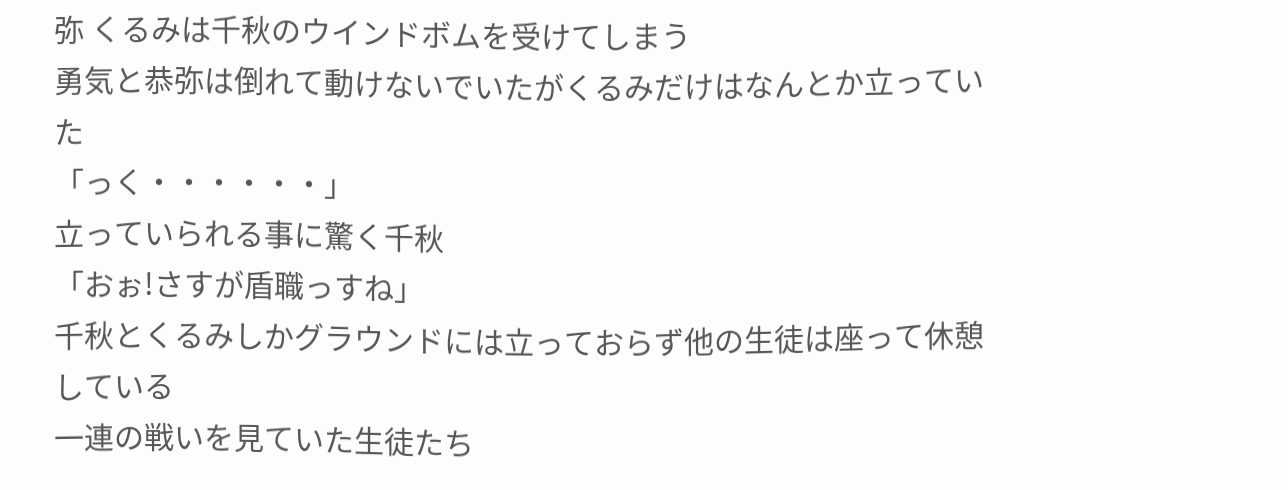弥 くるみは千秋のウインドボムを受けてしまう
勇気と恭弥は倒れて動けないでいたがくるみだけはなんとか立っていた
「っく・・・・・・」
立っていられる事に驚く千秋
「おぉ!さすが盾職っすね」
千秋とくるみしかグラウンドには立っておらず他の生徒は座って休憩している
一連の戦いを見ていた生徒たち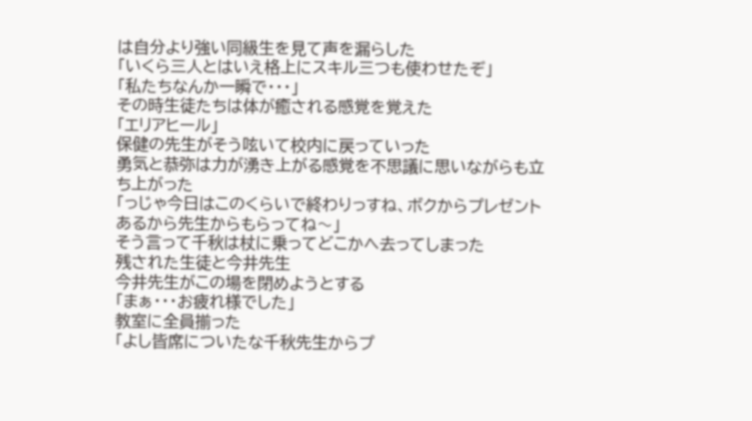は自分より強い同級生を見て声を漏らした
「いくら三人とはいえ格上にスキル三つも使わせたぞ」
「私たちなんか一瞬で・・・」
その時生徒たちは体が癒される感覚を覚えた
「エリアヒール」
保健の先生がそう呟いて校内に戻っていった
勇気と恭弥は力が湧き上がる感覚を不思議に思いながらも立ち上がった
「っじゃ今日はこのくらいで終わりっすね、ボクからプレゼントあるから先生からもらってね〜」
そう言って千秋は杖に乗ってどこかへ去ってしまった
残された生徒と今井先生
今井先生がこの場を閉めようとする
「まぁ・・・お疲れ様でした」
教室に全員揃った
「よし皆席についたな千秋先生からプ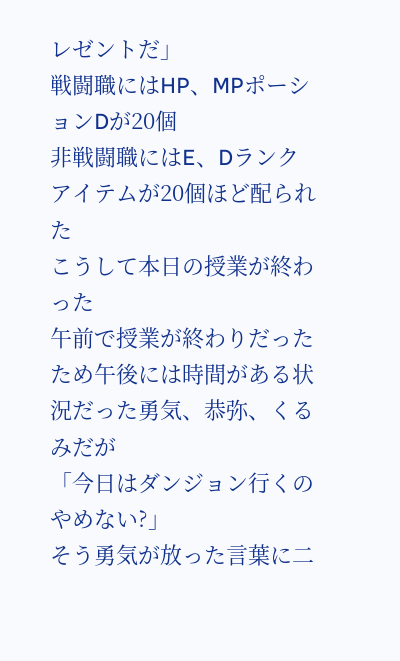レゼントだ」
戦闘職にはHP、MPポーションDが20個
非戦闘職にはE、Dランクアイテムが20個ほど配られた
こうして本日の授業が終わった
午前で授業が終わりだったため午後には時間がある状況だった勇気、恭弥、くるみだが
「今日はダンジョン行くのやめない?」
そう勇気が放った言葉に二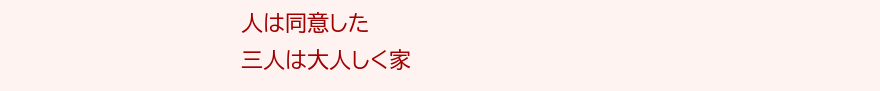人は同意した
三人は大人しく家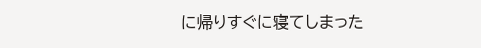に帰りすぐに寝てしまった